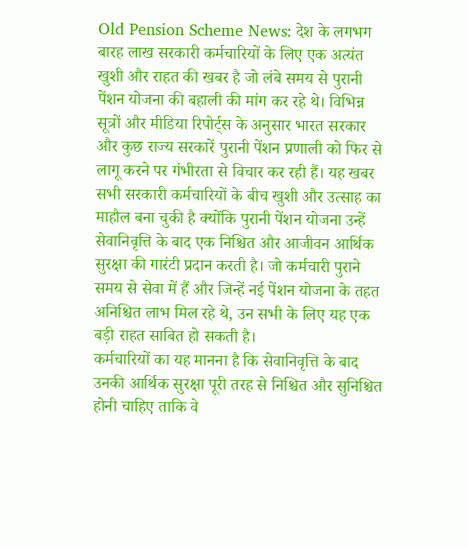Old Pension Scheme News: देश के लगभग बारह लाख सरकारी कर्मचारियों के लिए एक अत्यंत खुशी और राहत की खबर है जो लंबे समय से पुरानी पेंशन योजना की बहाली की मांग कर रहे थे। विभिन्न सूत्रों और मीडिया रिपोर्ट्स के अनुसार भारत सरकार और कुछ राज्य सरकारें पुरानी पेंशन प्रणाली को फिर से लागू करने पर गंभीरता से विचार कर रही हैं। यह खबर सभी सरकारी कर्मचारियों के बीच खुशी और उत्साह का माहौल बना चुकी है क्योंकि पुरानी पेंशन योजना उन्हें सेवानिवृत्ति के बाद एक निश्चित और आजीवन आर्थिक सुरक्षा की गारंटी प्रदान करती है। जो कर्मचारी पुराने समय से सेवा में हैं और जिन्हें नई पेंशन योजना के तहत अनिश्चित लाभ मिल रहे थे, उन सभी के लिए यह एक बड़ी राहत साबित हो सकती है।
कर्मचारियों का यह मानना है कि सेवानिवृत्ति के बाद उनकी आर्थिक सुरक्षा पूरी तरह से निश्चित और सुनिश्चित होनी चाहिए ताकि वे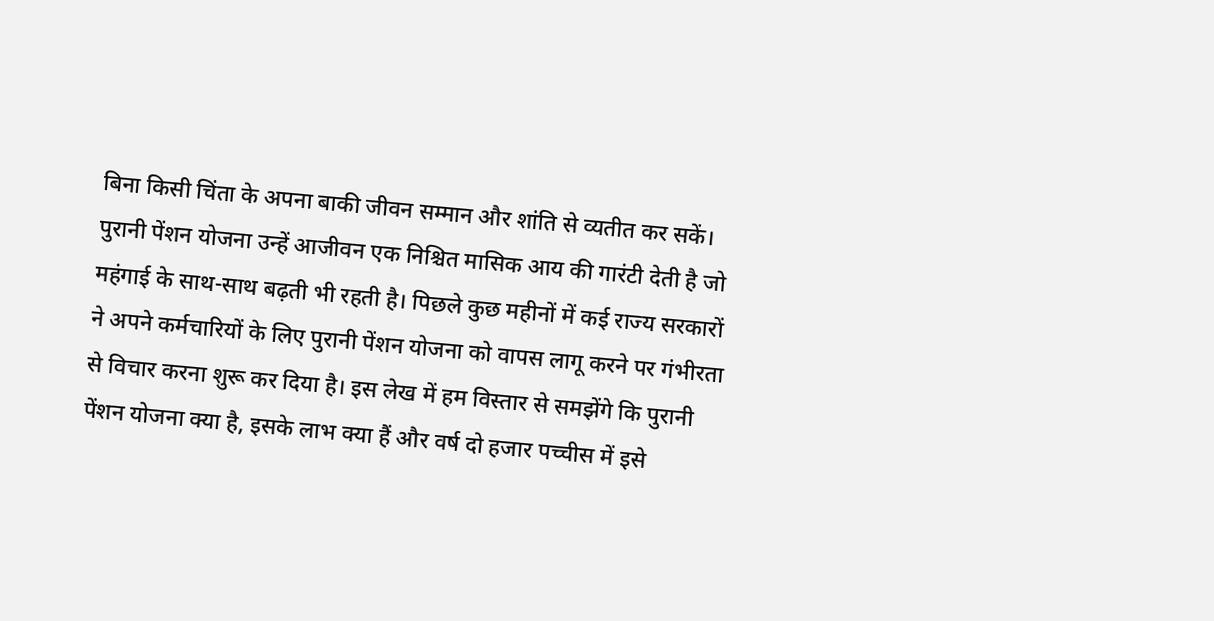बिना किसी चिंता के अपना बाकी जीवन सम्मान और शांति से व्यतीत कर सकें। पुरानी पेंशन योजना उन्हें आजीवन एक निश्चित मासिक आय की गारंटी देती है जो महंगाई के साथ-साथ बढ़ती भी रहती है। पिछले कुछ महीनों में कई राज्य सरकारों ने अपने कर्मचारियों के लिए पुरानी पेंशन योजना को वापस लागू करने पर गंभीरता से विचार करना शुरू कर दिया है। इस लेख में हम विस्तार से समझेंगे कि पुरानी पेंशन योजना क्या है, इसके लाभ क्या हैं और वर्ष दो हजार पच्चीस में इसे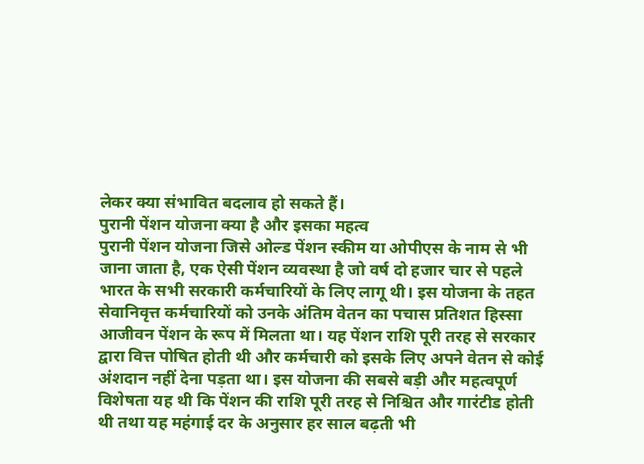लेकर क्या संभावित बदलाव हो सकते हैं।
पुरानी पेंशन योजना क्या है और इसका महत्व
पुरानी पेंशन योजना जिसे ओल्ड पेंशन स्कीम या ओपीएस के नाम से भी जाना जाता है, एक ऐसी पेंशन व्यवस्था है जो वर्ष दो हजार चार से पहले भारत के सभी सरकारी कर्मचारियों के लिए लागू थी। इस योजना के तहत सेवानिवृत्त कर्मचारियों को उनके अंतिम वेतन का पचास प्रतिशत हिस्सा आजीवन पेंशन के रूप में मिलता था। यह पेंशन राशि पूरी तरह से सरकार द्वारा वित्त पोषित होती थी और कर्मचारी को इसके लिए अपने वेतन से कोई अंशदान नहीं देना पड़ता था। इस योजना की सबसे बड़ी और महत्वपूर्ण विशेषता यह थी कि पेंशन की राशि पूरी तरह से निश्चित और गारंटीड होती थी तथा यह महंगाई दर के अनुसार हर साल बढ़ती भी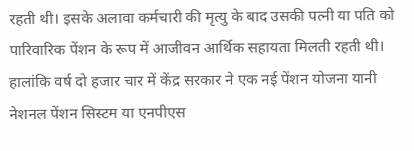रहती थी। इसके अलावा कर्मचारी की मृत्यु के बाद उसकी पत्नी या पति को पारिवारिक पेंशन के रूप में आजीवन आर्थिक सहायता मिलती रहती थी।
हालांकि वर्ष दो हजार चार में केंद्र सरकार ने एक नई पेंशन योजना यानी नेशनल पेंशन सिस्टम या एनपीएस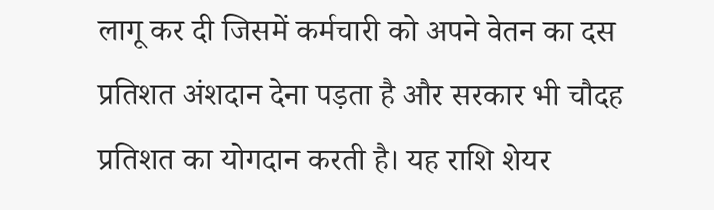लागू कर दी जिसमें कर्मचारी को अपने वेतन का दस प्रतिशत अंशदान देना पड़ता है और सरकार भी चौदह प्रतिशत का योगदान करती है। यह राशि शेयर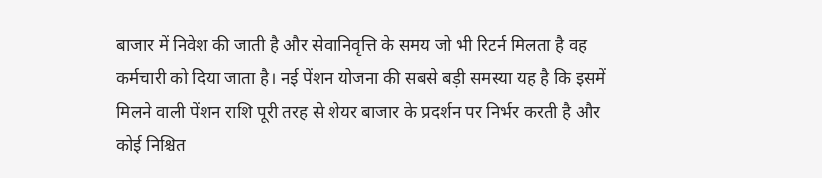बाजार में निवेश की जाती है और सेवानिवृत्ति के समय जो भी रिटर्न मिलता है वह कर्मचारी को दिया जाता है। नई पेंशन योजना की सबसे बड़ी समस्या यह है कि इसमें मिलने वाली पेंशन राशि पूरी तरह से शेयर बाजार के प्रदर्शन पर निर्भर करती है और कोई निश्चित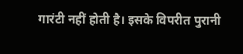गारंटी नहीं होती है। इसके विपरीत पुरानी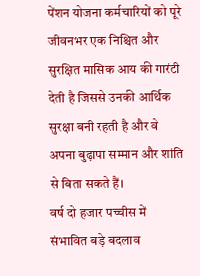पेंशन योजना कर्मचारियों को पूरे जीवनभर एक निश्चित और सुरक्षित मासिक आय की गारंटी देती है जिससे उनकी आर्थिक सुरक्षा बनी रहती है और वे अपना बुढ़ापा सम्मान और शांति से बिता सकते हैं।
वर्ष दो हजार पच्चीस में संभावित बड़े बदलाव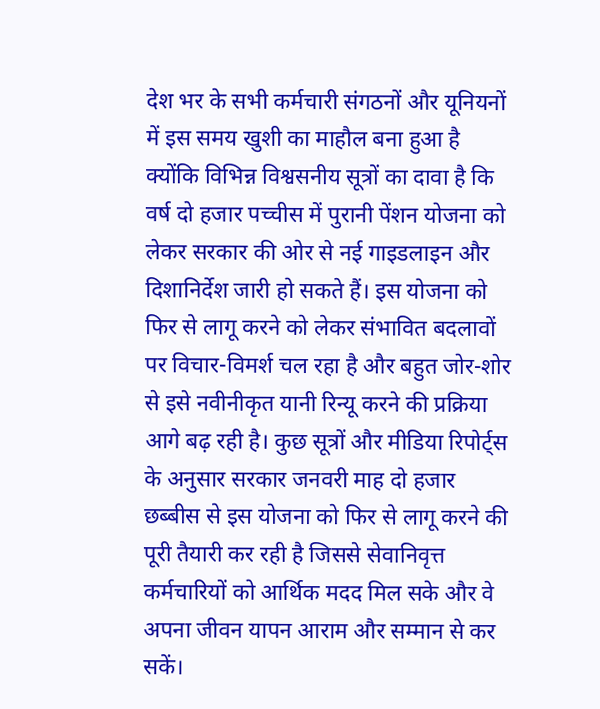देश भर के सभी कर्मचारी संगठनों और यूनियनों में इस समय खुशी का माहौल बना हुआ है क्योंकि विभिन्न विश्वसनीय सूत्रों का दावा है कि वर्ष दो हजार पच्चीस में पुरानी पेंशन योजना को लेकर सरकार की ओर से नई गाइडलाइन और दिशानिर्देश जारी हो सकते हैं। इस योजना को फिर से लागू करने को लेकर संभावित बदलावों पर विचार-विमर्श चल रहा है और बहुत जोर-शोर से इसे नवीनीकृत यानी रिन्यू करने की प्रक्रिया आगे बढ़ रही है। कुछ सूत्रों और मीडिया रिपोर्ट्स के अनुसार सरकार जनवरी माह दो हजार छब्बीस से इस योजना को फिर से लागू करने की पूरी तैयारी कर रही है जिससे सेवानिवृत्त कर्मचारियों को आर्थिक मदद मिल सके और वे अपना जीवन यापन आराम और सम्मान से कर सकें।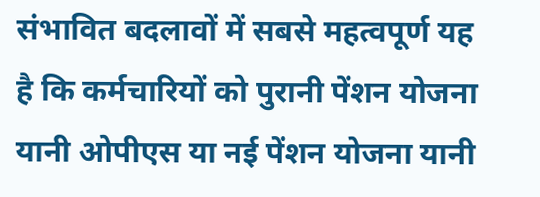संभावित बदलावों में सबसे महत्वपूर्ण यह है कि कर्मचारियों को पुरानी पेंशन योजना यानी ओपीएस या नई पेंशन योजना यानी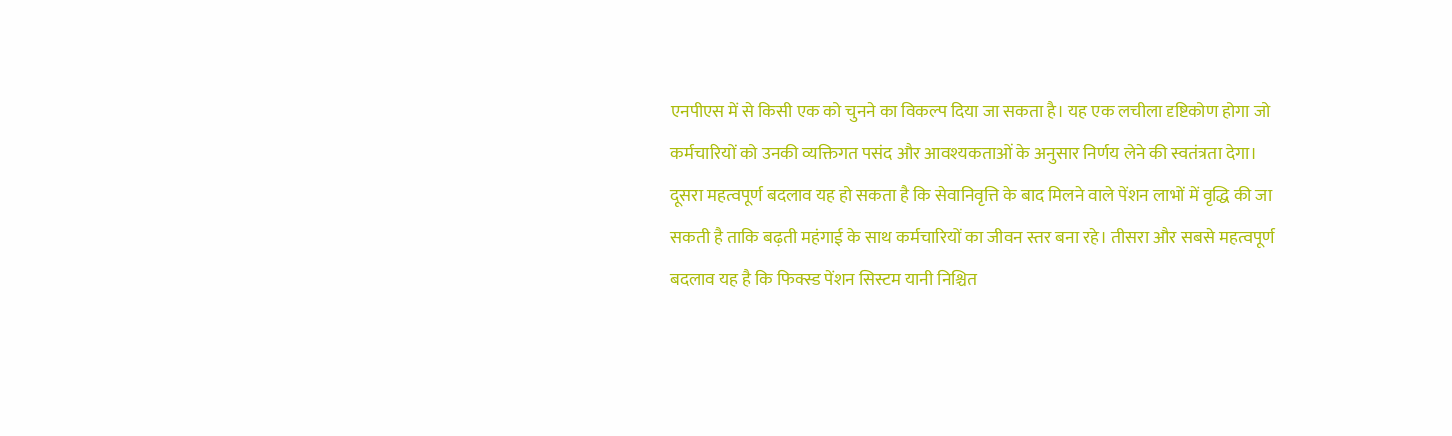एनपीएस में से किसी एक को चुनने का विकल्प दिया जा सकता है। यह एक लचीला दृष्टिकोण होगा जो कर्मचारियों को उनकी व्यक्तिगत पसंद और आवश्यकताओं के अनुसार निर्णय लेने की स्वतंत्रता देगा। दूसरा महत्वपूर्ण बदलाव यह हो सकता है कि सेवानिवृत्ति के बाद मिलने वाले पेंशन लाभों में वृद्धि की जा सकती है ताकि बढ़ती महंगाई के साथ कर्मचारियों का जीवन स्तर बना रहे। तीसरा और सबसे महत्वपूर्ण बदलाव यह है कि फिक्स्ड पेंशन सिस्टम यानी निश्चित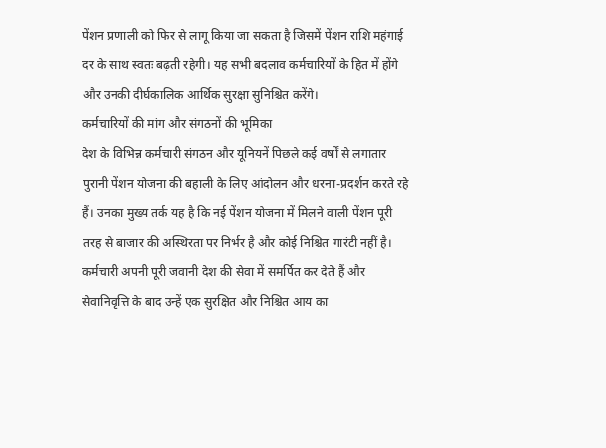पेंशन प्रणाली को फिर से लागू किया जा सकता है जिसमें पेंशन राशि महंगाई दर के साथ स्वतः बढ़ती रहेगी। यह सभी बदलाव कर्मचारियों के हित में होंगे और उनकी दीर्घकालिक आर्थिक सुरक्षा सुनिश्चित करेंगे।
कर्मचारियों की मांग और संगठनों की भूमिका
देश के विभिन्न कर्मचारी संगठन और यूनियनें पिछले कई वर्षों से लगातार पुरानी पेंशन योजना की बहाली के लिए आंदोलन और धरना-प्रदर्शन करते रहे हैं। उनका मुख्य तर्क यह है कि नई पेंशन योजना में मिलने वाली पेंशन पूरी तरह से बाजार की अस्थिरता पर निर्भर है और कोई निश्चित गारंटी नहीं है। कर्मचारी अपनी पूरी जवानी देश की सेवा में समर्पित कर देते हैं और सेवानिवृत्ति के बाद उन्हें एक सुरक्षित और निश्चित आय का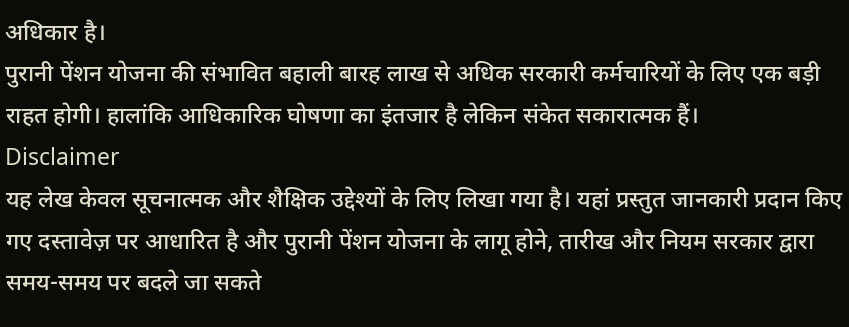अधिकार है।
पुरानी पेंशन योजना की संभावित बहाली बारह लाख से अधिक सरकारी कर्मचारियों के लिए एक बड़ी राहत होगी। हालांकि आधिकारिक घोषणा का इंतजार है लेकिन संकेत सकारात्मक हैं।
Disclaimer
यह लेख केवल सूचनात्मक और शैक्षिक उद्देश्यों के लिए लिखा गया है। यहां प्रस्तुत जानकारी प्रदान किए गए दस्तावेज़ पर आधारित है और पुरानी पेंशन योजना के लागू होने, तारीख और नियम सरकार द्वारा समय-समय पर बदले जा सकते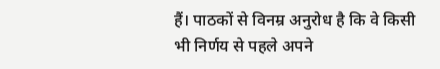हैं। पाठकों से विनम्र अनुरोध है कि वे किसी भी निर्णय से पहले अपने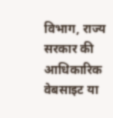विभाग, राज्य सरकार की आधिकारिक वेबसाइट या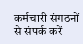कर्मचारी संगठनों से संपर्क करें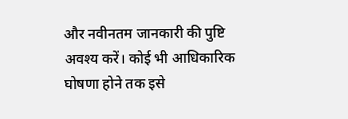और नवीनतम जानकारी की पुष्टि अवश्य करें। कोई भी आधिकारिक घोषणा होने तक इसे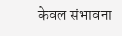केवल संभावना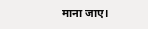माना जाए।